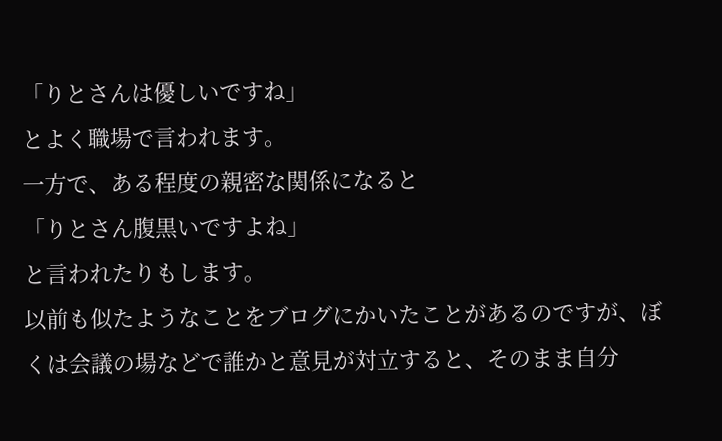「りとさんは優しいですね」
とよく職場で言われます。
一方で、ある程度の親密な関係になると
「りとさん腹黒いですよね」
と言われたりもします。
以前も似たようなことをブログにかいたことがあるのですが、ぼくは会議の場などで誰かと意見が対立すると、そのまま自分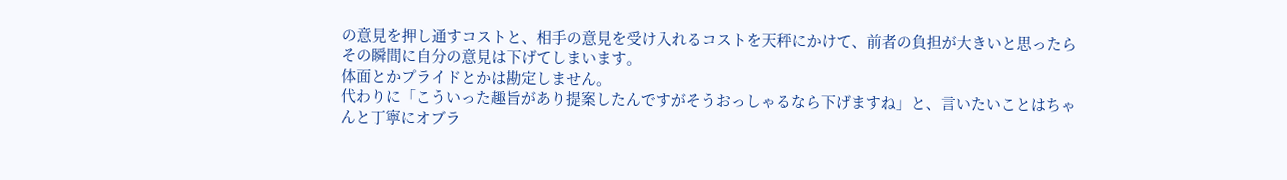の意見を押し通すコストと、相手の意見を受け入れるコストを天秤にかけて、前者の負担が大きいと思ったらその瞬間に自分の意見は下げてしまいます。
体面とかプライドとかは勘定しません。
代わりに「こういった趣旨があり提案したんですがそうおっしゃるなら下げますね」と、言いたいことはちゃんと丁寧にオブラ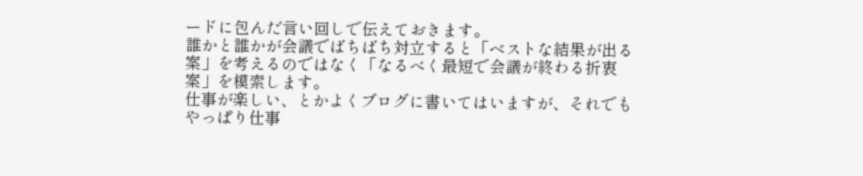ードに包んだ言い回しで伝えておきます。
誰かと誰かが会議でばちばち対立すると「ベストな結果が出る案」を考えるのではなく「なるべく最短で会議が終わる折衷案」を模索します。
仕事が楽しい、とかよくブログに書いてはいますが、それでもやっぱり仕事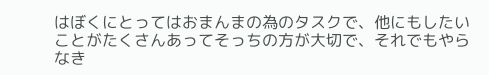はぼくにとってはおまんまの為のタスクで、他にもしたいことがたくさんあってそっちの方が大切で、それでもやらなき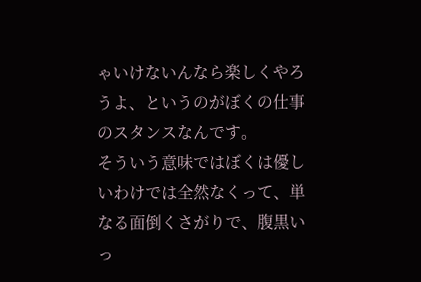ゃいけないんなら楽しくやろうよ、というのがぼくの仕事のスタンスなんです。
そういう意味ではぼくは優しいわけでは全然なくって、単なる面倒くさがりで、腹黒いっ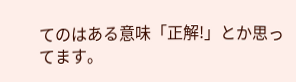てのはある意味「正解!」とか思ってます。